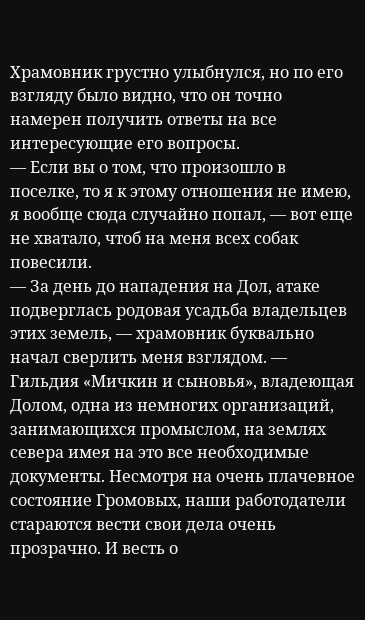Храмовник грустно улыбнулся, но по его взгляду было видно, что он точно намерен получить ответы на все интересующие его вопросы.
— Если вы о том, что произошло в поселке, то я к этому отношения не имею, я вообще сюда случайно попал, — вот еще не хватало, чтоб на меня всех собак повесили.
— За день до нападения на Дол, атаке подверглась родовая усадьба владельцев этих земель, — храмовник буквально начал сверлить меня взглядом. — Гильдия «Мичкин и сыновья», владеющая Долом, одна из немногих организаций, занимающихся промыслом, на землях севера имея на это все необходимые документы. Несмотря на очень плачевное состояние Громовых, наши работодатели стараются вести свои дела очень прозрачно. И весть о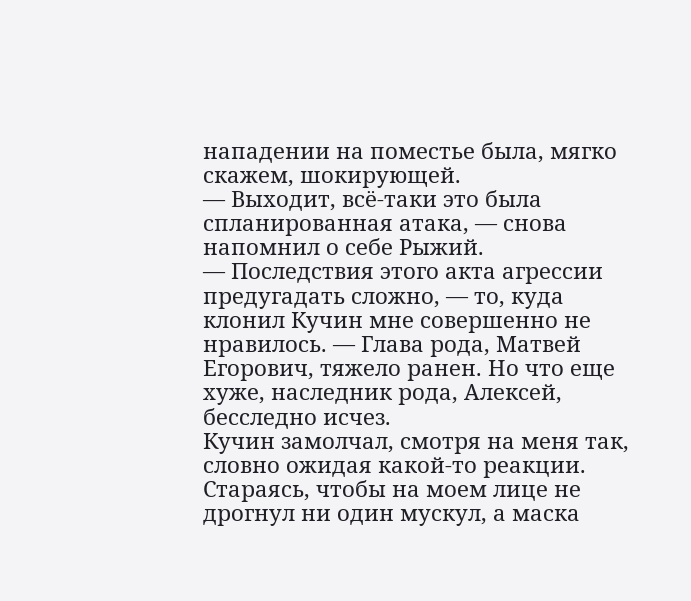нападении на поместье была, мягко скажем, шокирующей.
— Выходит, всё-таки это была спланированная атака, — снова напомнил о себе Рыжий.
— Последствия этого акта агрессии предугадать сложно, — то, куда клонил Кучин мне совершенно не нравилось. — Глава рода, Матвей Егорович, тяжело ранен. Но что еще хуже, наследник рода, Алексей, бесследно исчез.
Кучин замолчал, смотря на меня так, словно ожидая какой-то реакции. Стараясь, чтобы на моем лице не дрогнул ни один мускул, а маска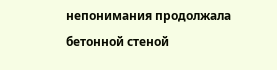непонимания продолжала бетонной стеной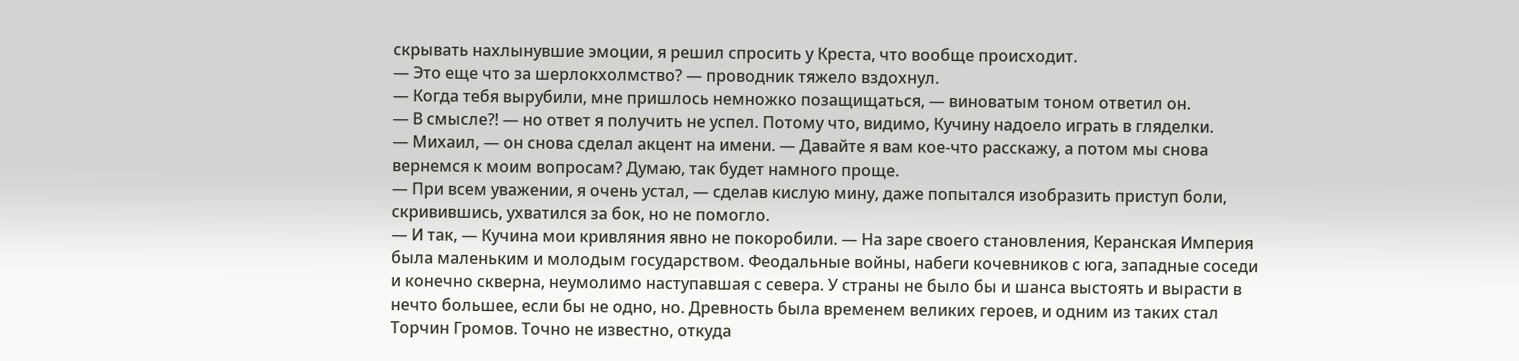скрывать нахлынувшие эмоции, я решил спросить у Креста, что вообще происходит.
— Это еще что за шерлокхолмство? — проводник тяжело вздохнул.
— Когда тебя вырубили, мне пришлось немножко позащищаться, — виноватым тоном ответил он.
— В смысле⁈ — но ответ я получить не успел. Потому что, видимо, Кучину надоело играть в гляделки.
— Михаил, — он снова сделал акцент на имени. — Давайте я вам кое-что расскажу, а потом мы снова вернемся к моим вопросам? Думаю, так будет намного проще.
— При всем уважении, я очень устал, — сделав кислую мину, даже попытался изобразить приступ боли, скривившись, ухватился за бок, но не помогло.
— И так, — Кучина мои кривляния явно не покоробили. — На заре своего становления, Керанская Империя была маленьким и молодым государством. Феодальные войны, набеги кочевников с юга, западные соседи и конечно скверна, неумолимо наступавшая с севера. У страны не было бы и шанса выстоять и вырасти в нечто большее, если бы не одно, но. Древность была временем великих героев, и одним из таких стал Торчин Громов. Точно не известно, откуда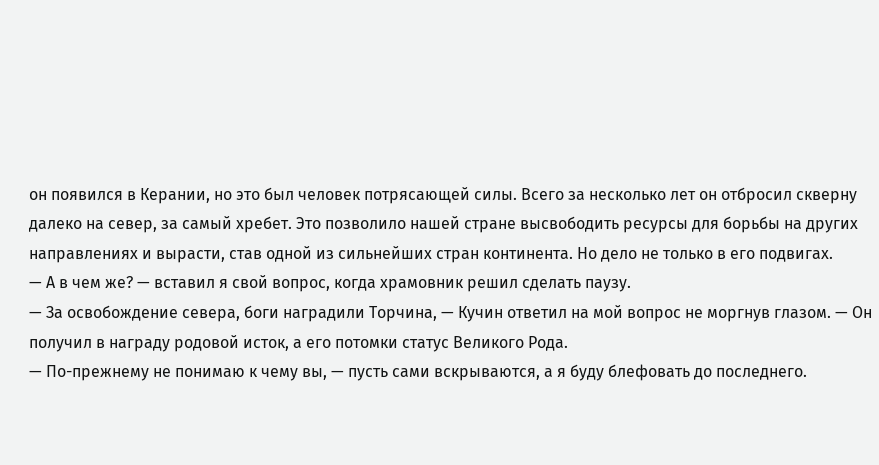он появился в Керании, но это был человек потрясающей силы. Всего за несколько лет он отбросил скверну далеко на север, за самый хребет. Это позволило нашей стране высвободить ресурсы для борьбы на других направлениях и вырасти, став одной из сильнейших стран континента. Но дело не только в его подвигах.
— А в чем же? — вставил я свой вопрос, когда храмовник решил сделать паузу.
— За освобождение севера, боги наградили Торчина, — Кучин ответил на мой вопрос не моргнув глазом. — Он получил в награду родовой исток, а его потомки статус Великого Рода.
— По-прежнему не понимаю к чему вы, — пусть сами вскрываются, а я буду блефовать до последнего.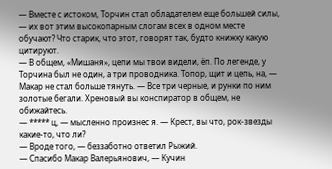— Вместе с истоком, Торчин стал обладателем еще большей силы, — их вот этим высокопарным слогам всех в одном месте обучают? Что старик, что этот, говорят так, будто книжку какую цитируют.
— В общем, «Мишаня», цепи мы твои видели, ёп. По легенде, у Торчина был не один, а три проводника. Топор, щит и цепь, на, — Макар не стал больше тянуть. — Все три черные, и рунки по ним золотые бегали. Хреновый вы конспиратор в общем, не обижайтесь.
— ***** ц, — мысленно произнес я. — Крест, вы что, рок-звезды какие-то, что ли?
— Вроде того, — беззаботно ответил Рыжий.
— Спасибо Макар Валерьянович, — Кучин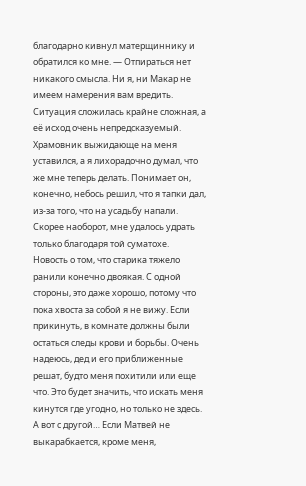благодарно кивнул матерщиннику и обратился ко мне. — Отпираться нет никакого смысла. Ни я, ни Макар не имеем намерения вам вредить. Ситуация сложилась крайне сложная, а её исход очень непредсказуемый.
Храмовник выжидающе на меня уставился, а я лихорадочно думал, что же мне теперь делать. Понимает он, конечно, небось решил, что я тапки дал, из-за того, что на усадьбу напали. Скорее наоборот, мне удалось удрать только благодаря той суматохе.
Новость о том, что старика тяжело ранили конечно двоякая. С одной стороны, это даже хорошо, потому что пока хвоста за собой я не вижу. Если прикинуть, в комнате должны были остаться следы крови и борьбы. Очень надеюсь, дед и его приближенные решат, будто меня похитили или еще что. Это будет значить, что искать меня кинутся где угодно, но только не здесь.
А вот с другой… Если Матвей не выкарабкается, кроме меня,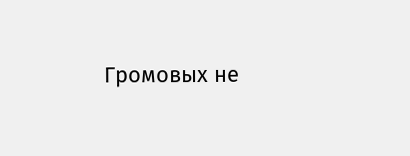Громовых не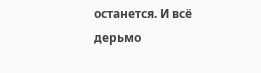останется. И всё дерьмо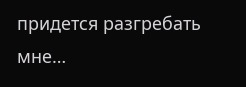придется разгребать мне…